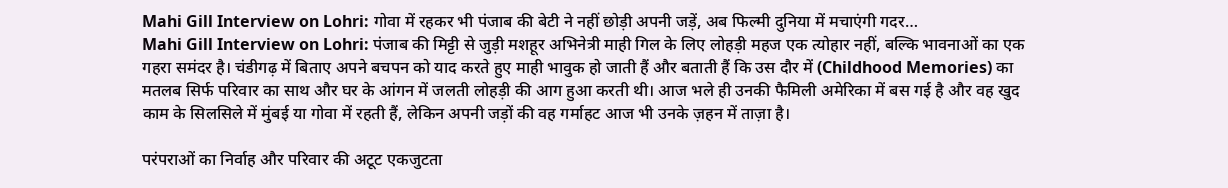Mahi Gill Interview on Lohri: गोवा में रहकर भी पंजाब की बेटी ने नहीं छोड़ी अपनी जड़ें, अब फिल्मी दुनिया में मचाएंगी गदर…
Mahi Gill Interview on Lohri: पंजाब की मिट्टी से जुड़ी मशहूर अभिनेत्री माही गिल के लिए लोहड़ी महज एक त्योहार नहीं, बल्कि भावनाओं का एक गहरा समंदर है। चंडीगढ़ में बिताए अपने बचपन को याद करते हुए माही भावुक हो जाती हैं और बताती हैं कि उस दौर में (Childhood Memories) का मतलब सिर्फ परिवार का साथ और घर के आंगन में जलती लोहड़ी की आग हुआ करती थी। आज भले ही उनकी फैमिली अमेरिका में बस गई है और वह खुद काम के सिलसिले में मुंबई या गोवा में रहती हैं, लेकिन अपनी जड़ों की वह गर्माहट आज भी उनके ज़हन में ताज़ा है।

परंपराओं का निर्वाह और परिवार की अटूट एकजुटता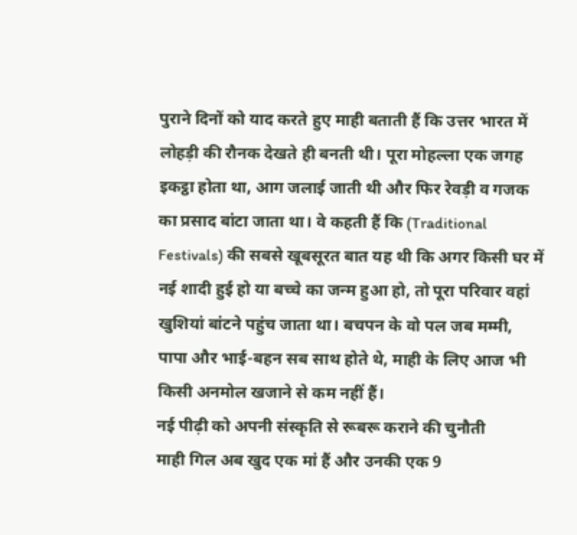पुराने दिनों को याद करते हुए माही बताती हैं कि उत्तर भारत में लोहड़ी की रौनक देखते ही बनती थी। पूरा मोहल्ला एक जगह इकट्ठा होता था, आग जलाई जाती थी और फिर रेवड़ी व गजक का प्रसाद बांटा जाता था। वे कहती हैं कि (Traditional Festivals) की सबसे खूबसूरत बात यह थी कि अगर किसी घर में नई शादी हुई हो या बच्चे का जन्म हुआ हो, तो पूरा परिवार वहां खुशियां बांटने पहुंच जाता था। बचपन के वो पल जब मम्मी, पापा और भाई-बहन सब साथ होते थे, माही के लिए आज भी किसी अनमोल खजाने से कम नहीं हैं।
नई पीढ़ी को अपनी संस्कृति से रूबरू कराने की चुनौती
माही गिल अब खुद एक मां हैं और उनकी एक 9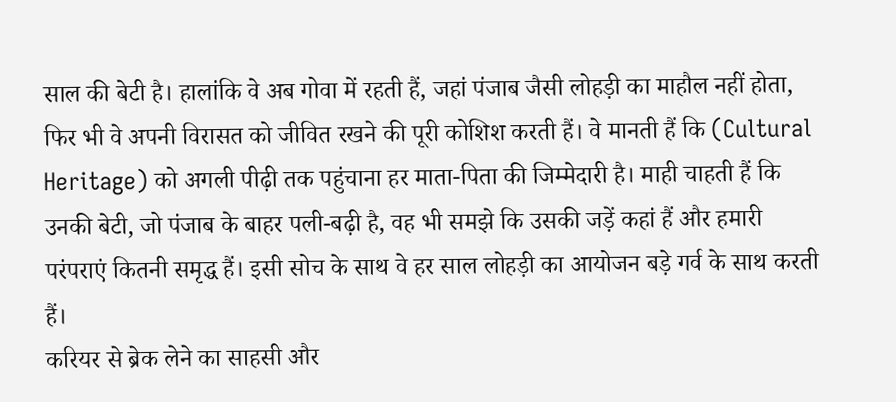साल की बेटी है। हालांकि वे अब गोवा में रहती हैं, जहां पंजाब जैसी लोहड़ी का माहौल नहीं होता, फिर भी वे अपनी विरासत को जीवित रखने की पूरी कोशिश करती हैं। वे मानती हैं कि (Cultural Heritage) को अगली पीढ़ी तक पहुंचाना हर माता-पिता की जिम्मेदारी है। माही चाहती हैं कि उनकी बेटी, जो पंजाब के बाहर पली-बढ़ी है, वह भी समझे कि उसकी जड़ें कहां हैं और हमारी परंपराएं कितनी समृद्ध हैं। इसी सोच के साथ वे हर साल लोहड़ी का आयोजन बड़े गर्व के साथ करती हैं।
करियर से ब्रेक लेने का साहसी और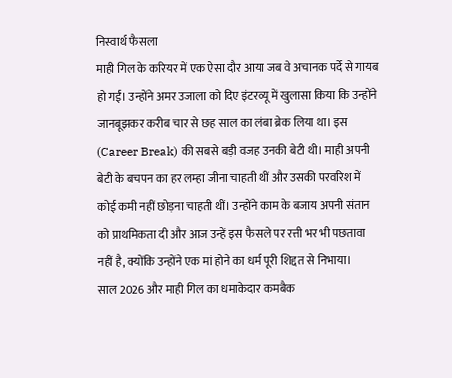निस्वार्थ फैसला
माही गिल के करियर में एक ऐसा दौर आया जब वे अचानक पर्दे से गायब हो गईं। उन्होंने अमर उजाला को दिए इंटरव्यू में खुलासा किया कि उन्होंने जानबूझकर करीब चार से छह साल का लंबा ब्रेक लिया था। इस (Career Break) की सबसे बड़ी वजह उनकी बेटी थी। माही अपनी बेटी के बचपन का हर लम्हा जीना चाहती थीं और उसकी परवरिश में कोई कमी नहीं छोड़ना चाहती थीं। उन्होंने काम के बजाय अपनी संतान को प्राथमिकता दी और आज उन्हें इस फैसले पर रत्ती भर भी पछतावा नहीं है, क्योंकि उन्होंने एक मां होने का धर्म पूरी शिद्दत से निभाया।
साल 2026 और माही गिल का धमाकेदार कमबैक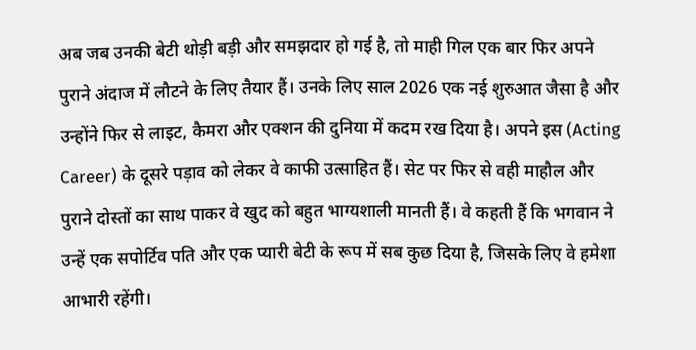अब जब उनकी बेटी थोड़ी बड़ी और समझदार हो गई है, तो माही गिल एक बार फिर अपने पुराने अंदाज में लौटने के लिए तैयार हैं। उनके लिए साल 2026 एक नई शुरुआत जैसा है और उन्होंने फिर से लाइट, कैमरा और एक्शन की दुनिया में कदम रख दिया है। अपने इस (Acting Career) के दूसरे पड़ाव को लेकर वे काफी उत्साहित हैं। सेट पर फिर से वही माहौल और पुराने दोस्तों का साथ पाकर वे खुद को बहुत भाग्यशाली मानती हैं। वे कहती हैं कि भगवान ने उन्हें एक सपोर्टिव पति और एक प्यारी बेटी के रूप में सब कुछ दिया है, जिसके लिए वे हमेशा आभारी रहेंगी।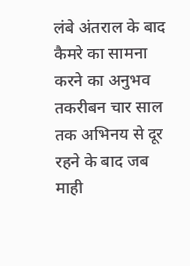लंबे अंतराल के बाद कैमरे का सामना करने का अनुभव
तकरीबन चार साल तक अभिनय से दूर रहने के बाद जब माही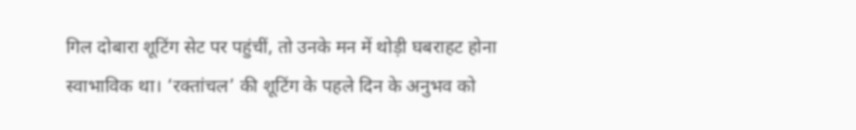गिल दोबारा शूटिंग सेट पर पहुंचीं, तो उनके मन में थोड़ी घबराहट होना स्वाभाविक था। ‘रक्तांचल’ की शूटिंग के पहले दिन के अनुभव को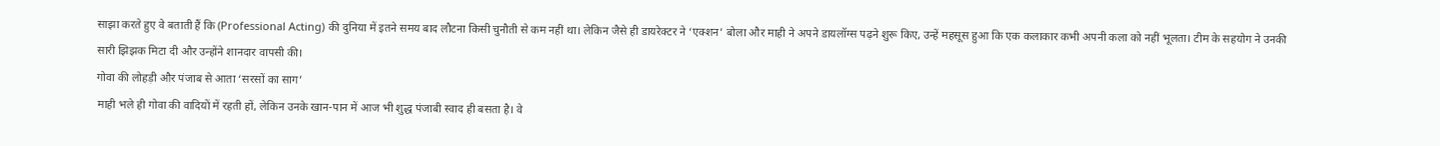साझा करते हुए वे बताती हैं कि (Professional Acting) की दुनिया में इतने समय बाद लौटना किसी चुनौती से कम नहीं था। लेकिन जैसे ही डायरेक्टर ने ‘एक्शन’ बोला और माही ने अपने डायलॉग्स पढ़ने शुरू किए, उन्हें महसूस हुआ कि एक कलाकार कभी अपनी कला को नहीं भूलता। टीम के सहयोग ने उनकी सारी झिझक मिटा दी और उन्होंने शानदार वापसी की।
गोवा की लोहड़ी और पंजाब से आता ‘सरसों का साग’
माही भले ही गोवा की वादियों में रहती हों, लेकिन उनके खान-पान में आज भी शुद्ध पंजाबी स्वाद ही बसता है। वे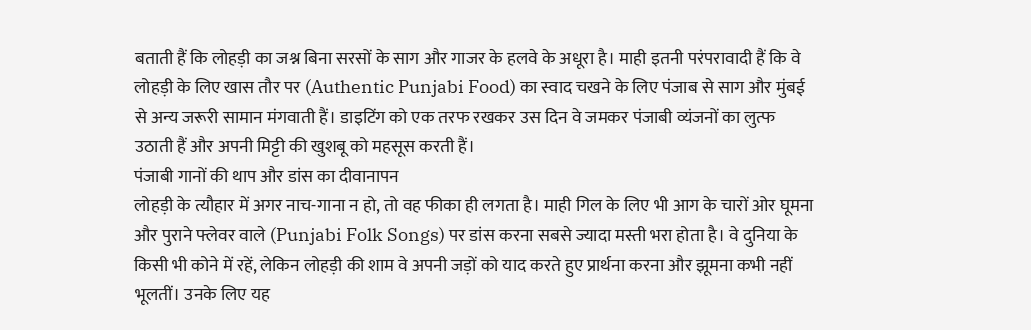बताती हैं कि लोहड़ी का जश्न बिना सरसों के साग और गाजर के हलवे के अधूरा है। माही इतनी परंपरावादी हैं कि वे लोहड़ी के लिए खास तौर पर (Authentic Punjabi Food) का स्वाद चखने के लिए पंजाब से साग और मुंबई से अन्य जरूरी सामान मंगवाती हैं। डाइटिंग को एक तरफ रखकर उस दिन वे जमकर पंजाबी व्यंजनों का लुत्फ उठाती हैं और अपनी मिट्टी की खुशबू को महसूस करती हैं।
पंजाबी गानों की थाप और डांस का दीवानापन
लोहड़ी के त्यौहार में अगर नाच-गाना न हो, तो वह फीका ही लगता है। माही गिल के लिए भी आग के चारों ओर घूमना और पुराने फ्लेवर वाले (Punjabi Folk Songs) पर डांस करना सबसे ज्यादा मस्ती भरा होता है। वे दुनिया के किसी भी कोने में रहें, लेकिन लोहड़ी की शाम वे अपनी जड़ों को याद करते हुए प्रार्थना करना और झूमना कभी नहीं भूलतीं। उनके लिए यह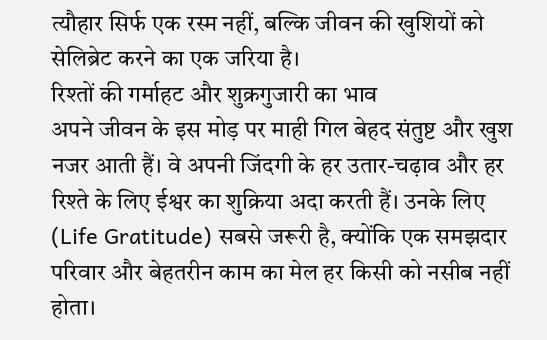त्यौहार सिर्फ एक रस्म नहीं, बल्कि जीवन की खुशियों को सेलिब्रेट करने का एक जरिया है।
रिश्तों की गर्माहट और शुक्रगुजारी का भाव
अपने जीवन के इस मोड़ पर माही गिल बेहद संतुष्ट और खुश नजर आती हैं। वे अपनी जिंदगी के हर उतार-चढ़ाव और हर रिश्ते के लिए ईश्वर का शुक्रिया अदा करती हैं। उनके लिए (Life Gratitude) सबसे जरूरी है, क्योंकि एक समझदार परिवार और बेहतरीन काम का मेल हर किसी को नसीब नहीं होता।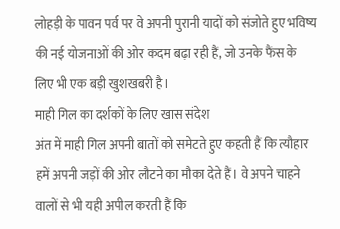लोहड़ी के पावन पर्व पर वे अपनी पुरानी यादों को संजोते हुए भविष्य की नई योजनाओं की ओर कदम बढ़ा रही हैं, जो उनके फैंस के लिए भी एक बड़ी खुशखबरी है।
माही गिल का दर्शकों के लिए खास संदेश
अंत में माही गिल अपनी बातों को समेटते हुए कहती हैं कि त्यौहार हमें अपनी जड़ों की ओर लौटने का मौका देते हैं। वे अपने चाहने वालों से भी यही अपील करती हैं कि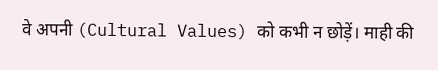वे अपनी (Cultural Values) को कभी न छोड़ें। माही की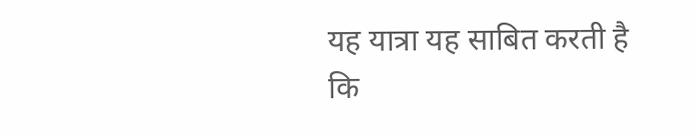यह यात्रा यह साबित करती है कि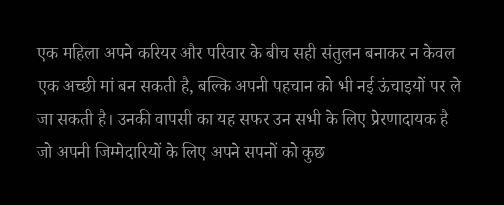एक महिला अपने करियर और परिवार के बीच सही संतुलन बनाकर न केवल एक अच्छी मां बन सकती है, बल्कि अपनी पहचान को भी नई ऊंचाइयों पर ले जा सकती है। उनकी वापसी का यह सफर उन सभी के लिए प्रेरणादायक है जो अपनी जिम्मेदारियों के लिए अपने सपनों को कुछ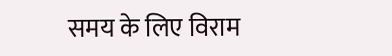समय के लिए विराम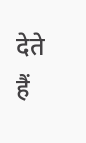देते हैं